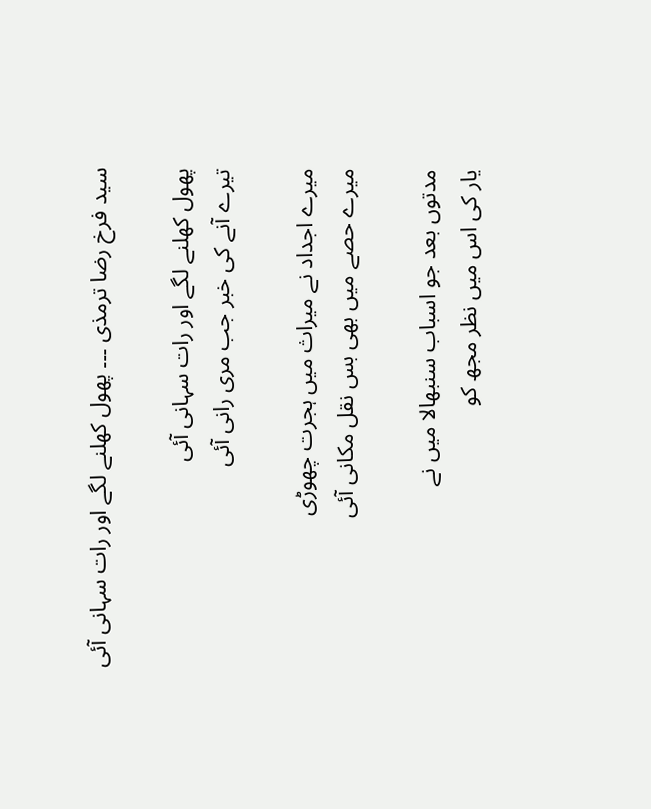سید فرخ رضا ترمذی ۔۔۔ پھول کھلنے لگے اور رات سہانی آئی

پھول کھلنے لگے اور رات سہانی آئی
تیرے آنے کی خبر جب مری رانی آئی

میرے اجداد نے میراث میں ہجرت چھوڑی
میرے حصے میں بھی بس نقل مکانی آئی

مدتوں بعد جو اسباب سنبھالا میں نے
یار کی اس میں نظر مجھ کو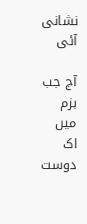نشانی آئی

آج جب بزم میں اک دوست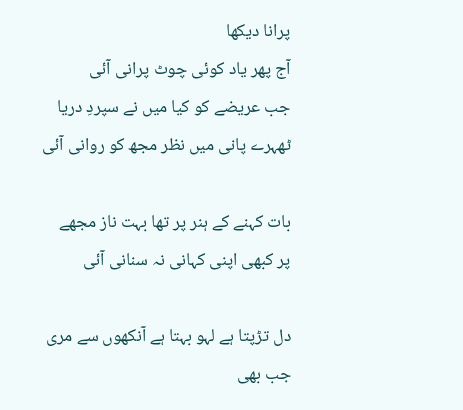پرانا دیکھا
آج پھر یاد کوئی چوٹ پرانی آئی
جب عریضے کو کیا میں نے سپردِ دریا
ٹھہرے پانی میں نظر مجھ کو روانی آئی

بات کہنے کے ہنر پر تھا بہت ناز مجھے
پر کبھی اپنی کہانی نہ سنانی آئی

دل تڑپتا ہے لہو بہتا ہے آنکھوں سے مری
جب بھی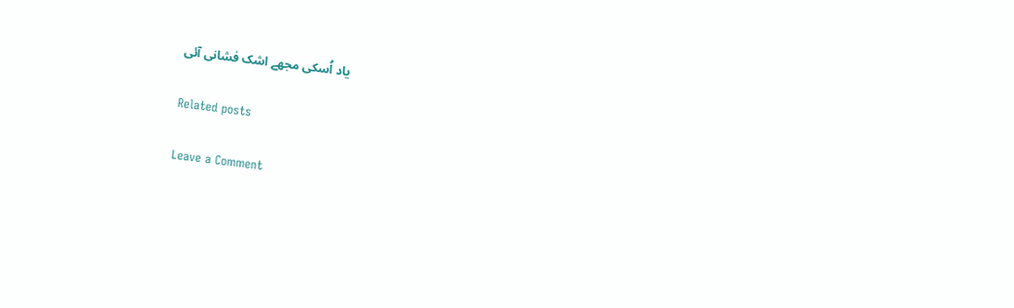یاد اُسکی مجھے اشک فشانی آئی

Related posts

Leave a Comment